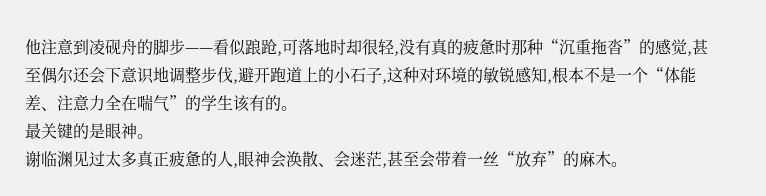他注意到凌砚舟的脚步——看似踉跄,可落地时却很轻,没有真的疲惫时那种“沉重拖沓”的感觉,甚至偶尔还会下意识地调整步伐,避开跑道上的小石子,这种对环境的敏锐感知,根本不是一个“体能差、注意力全在喘气”的学生该有的。
最关键的是眼神。
谢临渊见过太多真正疲惫的人,眼神会涣散、会迷茫,甚至会带着一丝“放弃”的麻木。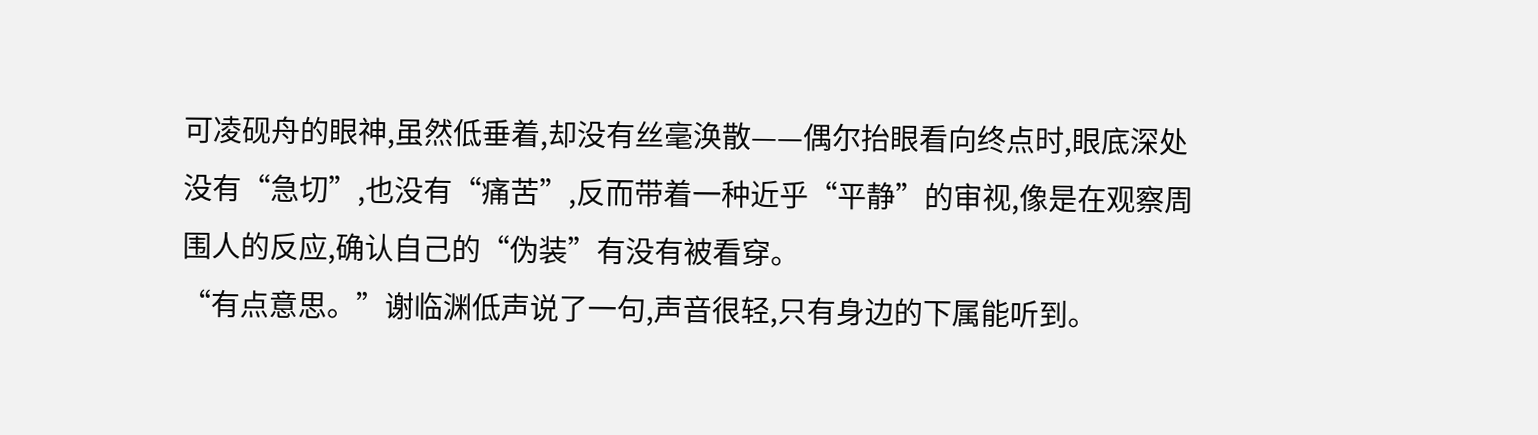可凌砚舟的眼神,虽然低垂着,却没有丝毫涣散——偶尔抬眼看向终点时,眼底深处没有“急切”,也没有“痛苦”,反而带着一种近乎“平静”的审视,像是在观察周围人的反应,确认自己的“伪装”有没有被看穿。
“有点意思。”谢临渊低声说了一句,声音很轻,只有身边的下属能听到。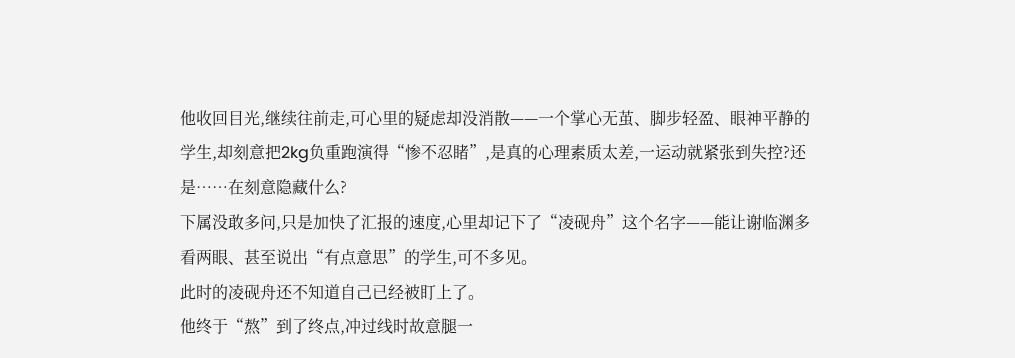他收回目光,继续往前走,可心里的疑虑却没消散——一个掌心无茧、脚步轻盈、眼神平静的学生,却刻意把2kg负重跑演得“惨不忍睹”,是真的心理素质太差,一运动就紧张到失控?还是……在刻意隐藏什么?
下属没敢多问,只是加快了汇报的速度,心里却记下了“凌砚舟”这个名字——能让谢临渊多看两眼、甚至说出“有点意思”的学生,可不多见。
此时的凌砚舟还不知道自己已经被盯上了。
他终于“熬”到了终点,冲过线时故意腿一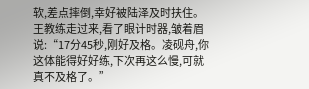软,差点摔倒,幸好被陆泽及时扶住。
王教练走过来,看了眼计时器,皱着眉说:“17分45秒,刚好及格。凌砚舟,你这体能得好好练,下次再这么慢,可就真不及格了。”